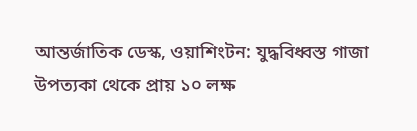আন্তর্জাতিক ডেস্ক, ওয়াশিংটন: যুদ্ধবিধ্বস্ত গাজা উপত্যকা থেকে প্রায় ১০ লক্ষ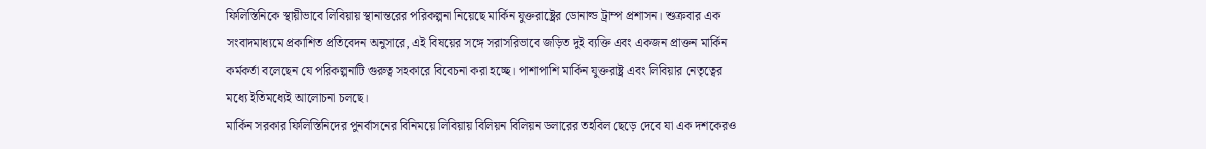ফিলিস্তিনিকে স্থায়ীভাবে লিবিয়ায় স্থানান্তরের পরিকল্পনা নিয়েছে মার্কিন যুক্তরাষ্ট্রের ডোনাল্ড ট্রাম্প প্রশাসন। শুক্রবার এক সংবাদমাধ্যমে প্রকাশিত প্রতিবেদন অনুসারে, এই বিষয়ের সঙ্গে সরাসরিভাবে জড়িত দুই ব্যক্তি এবং একজন প্রাক্তন মার্কিন কর্মকর্তা বলেছেন যে পরিকল্পনাটি গুরুত্ব সহকারে বিবেচনা করা হচ্ছে। পাশাপাশি মার্কিন যুক্তরাষ্ট্র এবং লিবিয়ার নেতৃত্বের মধ্যে ইতিমধ্যেই আলোচনা চলছে।
মার্কিন সরকার ফিলিস্তিনিদের পুনর্বাসনের বিনিময়ে লিবিয়ায় বিলিয়ন বিলিয়ন ডলারের তহবিল ছেড়ে দেবে যা এক দশকেরও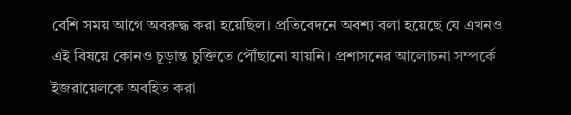বেশি সময় আগে অবরুদ্ধ করা হয়েছিল। প্রতিবেদনে অবশ্য বলা হয়েছে যে এখনও এই বিষয়ে কোনও চূড়ান্ত চুক্তিতে পৌঁছানো যায়নি। প্রশাসনের আলোচনা সম্পর্কে ইজরায়েলকে অবহিত করা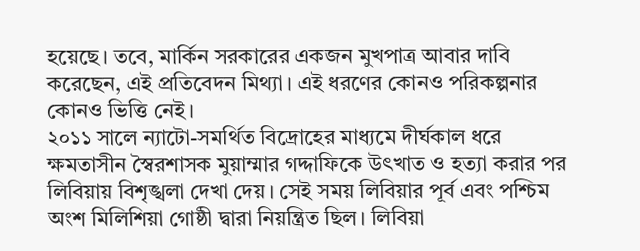হয়েছে। তবে, মার্কিন সরকারের একজন মুখপাত্র আবার দাবি করেছেন, এই প্রতিবেদন মিথ্যা। এই ধরণের কোনও পরিকল্পনার কোনও ভিত্তি নেই।
২০১১ সালে ন্যাটো-সমর্থিত বিদ্রোহের মাধ্যমে দীর্ঘকাল ধরে ক্ষমতাসীন স্বৈরশাসক মুয়াম্মার গদ্দাফিকে উৎখাত ও হত্যা করার পর লিবিয়ায় বিশৃঙ্খলা দেখা দেয়। সেই সময় লিবিয়ার পূর্ব এবং পশ্চিম অংশ মিলিশিয়া গোষ্ঠী দ্বারা নিয়ন্ত্রিত ছিল। লিবিয়া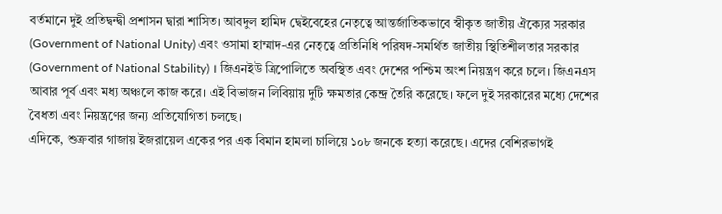বর্তমানে দুই প্রতিদ্বন্দ্বী প্রশাসন দ্বারা শাসিত। আবদুল হামিদ দ্বেইবেহের নেতৃত্বে আন্তর্জাতিকভাবে স্বীকৃত জাতীয় ঐক্যের সরকার (Government of National Unity) এবং ওসামা হাম্মাদ-এর নেতৃত্বে প্রতিনিধি পরিষদ-সমর্থিত জাতীয় স্থিতিশীলতার সরকার (Government of National Stability) । জিএনইউ ত্রিপোলিতে অবস্থিত এবং দেশের পশ্চিম অংশ নিয়ন্ত্রণ করে চলে। জিএনএস আবার পূর্ব এবং মধ্য অঞ্চলে কাজ করে। এই বিভাজন লিবিয়ায় দুটি ক্ষমতার কেন্দ্র তৈরি করেছে। ফলে দুই সরকারের মধ্যে দেশের বৈধতা এবং নিয়ন্ত্রণের জন্য প্রতিযোগিতা চলছে।
এদিকে, শুক্রবার গাজায় ইজরায়েল একের পর এক বিমান হামলা চালিয়ে ১০৮ জনকে হত্যা করেছে। এদের বেশিরভাগই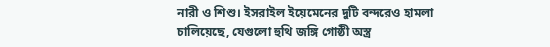নারী ও শিশু। ইসরাইল ইয়েমেনের দুটি বন্দরেও হামলা চালিয়েছে, যেগুলো হুথি জঙ্গি গোষ্ঠী অস্ত্র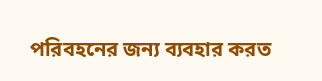পরিবহনের জন্য ব্যবহার করত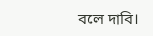বলে দাবি।